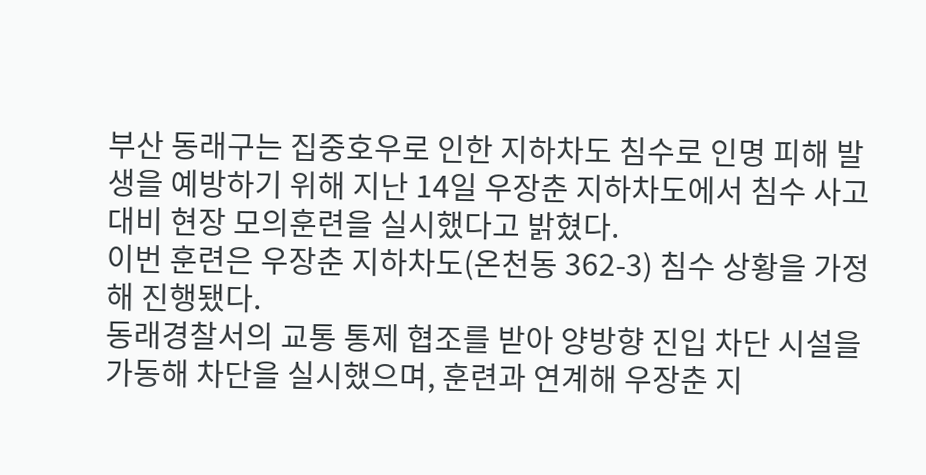부산 동래구는 집중호우로 인한 지하차도 침수로 인명 피해 발생을 예방하기 위해 지난 14일 우장춘 지하차도에서 침수 사고 대비 현장 모의훈련을 실시했다고 밝혔다.
이번 훈련은 우장춘 지하차도(온천동 362-3) 침수 상황을 가정해 진행됐다.
동래경찰서의 교통 통제 협조를 받아 양방향 진입 차단 시설을 가동해 차단을 실시했으며, 훈련과 연계해 우장춘 지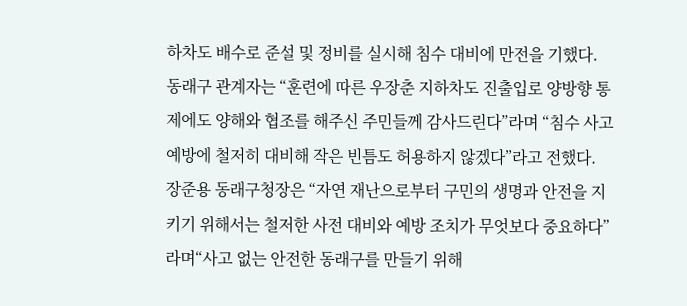하차도 배수로 준설 및 정비를 실시해 침수 대비에 만전을 기했다.
동래구 관계자는 “훈련에 따른 우장춘 지하차도 진출입로 양방향 통제에도 양해와 협조를 해주신 주민들께 감사드린다”라며 “침수 사고 예방에 철저히 대비해 작은 빈틈도 허용하지 않겠다”라고 전했다.
장준용 동래구청장은 “자연 재난으로부터 구민의 생명과 안전을 지키기 위해서는 철저한 사전 대비와 예방 조치가 무엇보다 중요하다”라며“사고 없는 안전한 동래구를 만들기 위해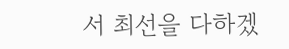서 최선을 다하겠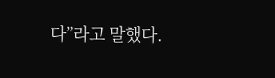다”라고 말했다.